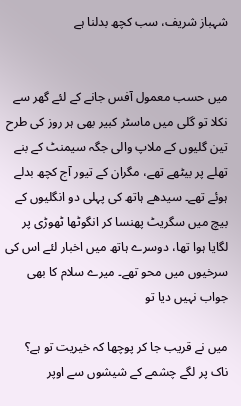شہباز شریف، سب کچھ بدلنا ہے


میں حسب معمول آفس جانے کے لئے گھر سے نکلا تو گلی میں ماسٹر کبیر بھی ہر روز کی طرح تین گلیوں کے ملاپ والی جگہ سیمنٹ کے بنے تھلے پر بیٹھے تھے، مگران کے تیور آج کچھ بدلے ہوئے تھے۔ سیدھے ہاتھ کی پہلی دو انگلیوں کے بیچ میں سگریٹ پھنسا کر انگوٹھا ٹھوڑی پر لگایا ہوا تھا، دوسرے ہاتھ میں اخبار لئے اس کی سرخیوں میں محو تھے۔ میرے سلام کا بھی جواب نہیں دیا تو

میں نے قریب جا کر پوچھا کہ خیریت تو ہے؟
ناک پر لگے چشمے کے شیشوں سے اوپر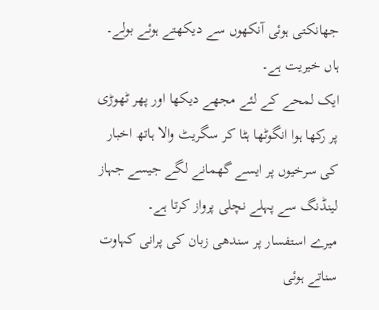جھانکتی ہوئی آنکھوں سے دیکھتے ہوئے بولے۔
ہاں خیریت ہے۔
ایک لمحے کے لئے مجھے دیکھا اور پھر ٹھوڑی پر رکھا ہوا انگوٹھا ہٹا کر سگریٹ والا ہاتھ اخبار کی سرخیوں پر ایسے گھمانے لگے جیسے جہاز لینڈنگ سے پہلے نچلی پرواز کرتا ہے۔
میرے استفسار پر سندھی زبان کی پرانی کہاوت سناتے ہوئی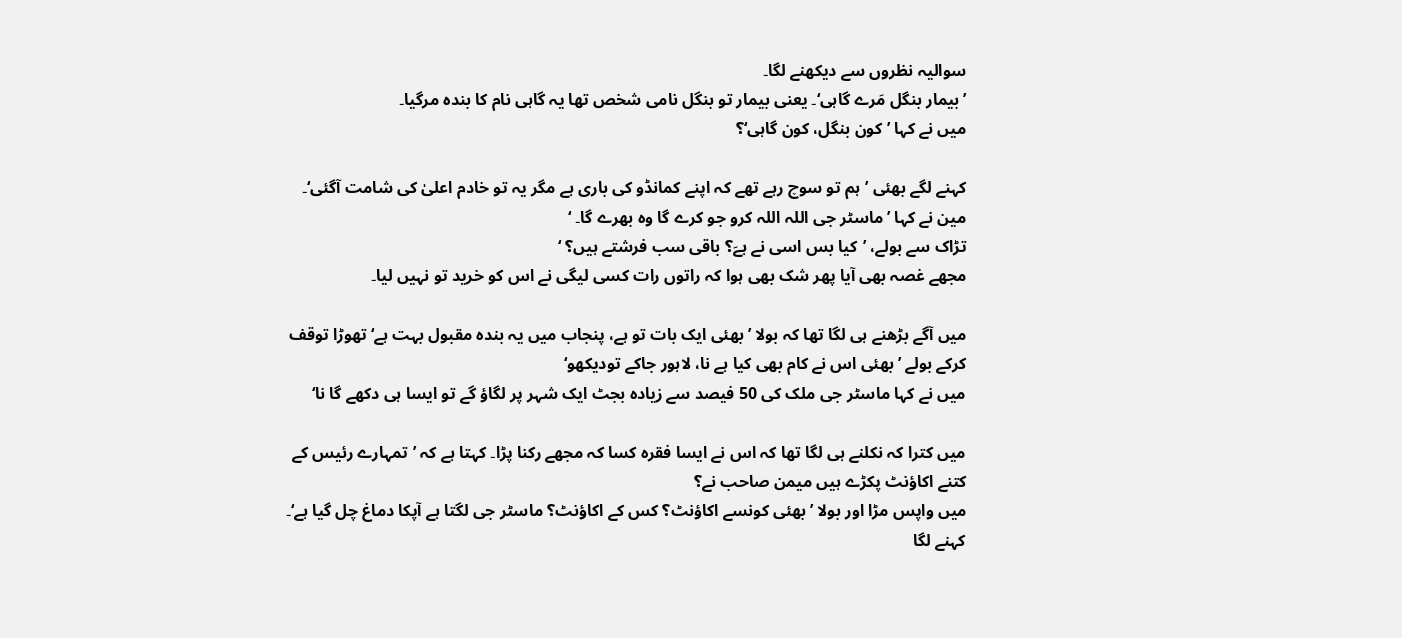سوالیہ نظروں سے دیکھنے لگا۔
’بیمار بنگل مَرے گاہی‘۔ یعنی بیمار تو بنگل نامی شخص تھا یہ گاہی نام کا بندہ مرگیا۔
میں نے کہا ’کون بنگل، کون گاہی‘؟

کہنے لگے بھئی ’ہم تو سوچ رہے تھے کہ اپنے کمانڈو کی باری ہے مگر یہ تو خادم اعلیٰ کی شامت آگئی‘۔
مین نے کہا ’ماسٹر جی اللہ اللہ کرو جو کرے گا وہ بھرے گا۔ ‘
تڑاک سے بولے، ’کیا بس اسی نے ہےَ؟ باقی سب فرشتے ہیں؟ ‘
مجھے غصہ بھی آیا پھر شک بھی ہوا کہ راتوں رات کسی لیگی نے اس کو خرید تو نہیں لیا۔

میں آگے بڑھنے ہی لگا تھا کہ بولا ’بھئی ایک بات تو ہے، پنجاب میں یہ بندہ مقبول بہت ہے‘ تھوڑا توقف کرکے بولے ’بھئی اس نے کام بھی کیا ہے نا، لاہور جاکے تودیکھو‘
میں نے کہا ماسٹر جی ملک کی 50 فیصد سے زیادہ بجٹ ایک شہر پر لگاؤ گے تو ایسا ہی دکھے گا نا‘

میں کترا کہ نکلنے ہی لگا تھا کہ اس نے ایسا فقرہ کسا کہ مجھے رکنا پڑا۔ کہتا ہے کہ ’تمہارے رئیس کے کتنے اکاؤنٹ پکڑے ہیں میمن صاحب نے؟
میں واپس مڑا اور بولا ’بھئی کونسے اکاؤنٹ؟ کس کے اکاؤنٹ؟ ماسٹر جی لگتا ہے آپکا دماغ چل گیا ہے‘۔
کہنے لگا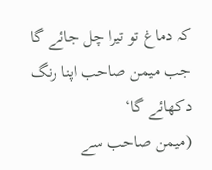کہ دماغ تو تیرا چل جائے گا جب میمن صاحب اپنا رنگ دکھائے گا‘
(میمن صاحب سے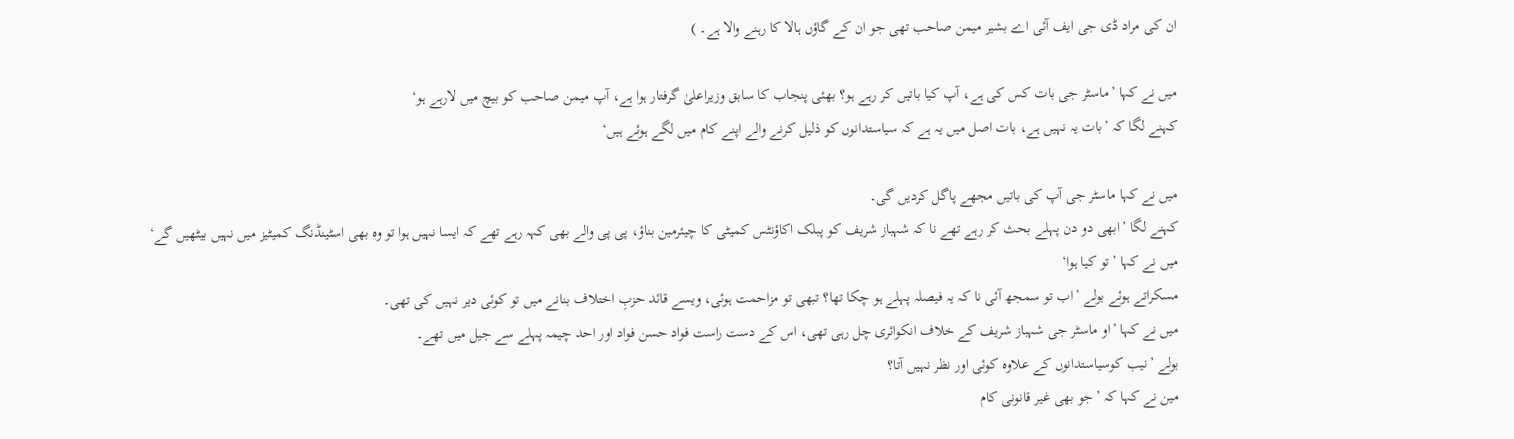ان کی مراد ڈی جی ایف آئی اے بشیر میمن صاحب تھی جو ان کے گاؤں ہالا کا رہنے والا ہے۔ )

میں نے کہا ’ماسٹر جی بات کس کی ہے، آپ کیا باتیں کر رہے ہو؟ بھئی پنجاب کا سابق وزیراعلیٰ گرفتار ہوا ہے، آپ میمن صاحب کو بیچ میں لارہے ہو‘
کہنے لگا کہ ’بات یہ نہیں ہے، بات اصل میں یہ ہے کہ سیاستدانوں کو ذلیل کرنے والے اپنے کام میں لگے ہوئے ہیں‘

میں نے کہا ماسٹر جی آپ کی باتیں مجھے پاگل کردیں گی۔
کہنے لگا ’ابھی دو دن پہلے بحث کر رہے تھے نا کہ شہباز شریف کو پبلک اکاؤنٹس کمیٹی کا چیئرمین بناؤ، پی پی والے بھی کہہ رہے تھے کہ ایسا نہیں ہوا تو وہ بھی اسٹینڈنگ کمیٹیز میں نہیں بیٹھیں گے‘
میں نے کہا ’تو کیا ہوا‘
مسکراتے ہوئے بولے ’اب تو سمجھ آئی نا کہ یہ فیصلہ پہلے ہو چکا تھا؟ تبھی تو مزاحمت ہوئی، ویسے قائد حزبِ اختلاف بنانے میں تو کوئی دیر نہیں کی تھی۔
میں نے کہا ’او ماسٹر جی شہباز شریف کے خلاف انکوائری چل رہی تھی، اس کے دست راست فواد حسن فواد اور احد چیمہ پہلے سے جیل میں تھے۔
بولے ’نیب کوسیاستدانوں کے علاوہ کوئی اور نظر نہیں آتا؟
مین نے کہا کہ ’جو بھی غیر قانونی کام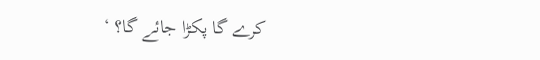کرے گا پکڑا جائے گا؟ ‘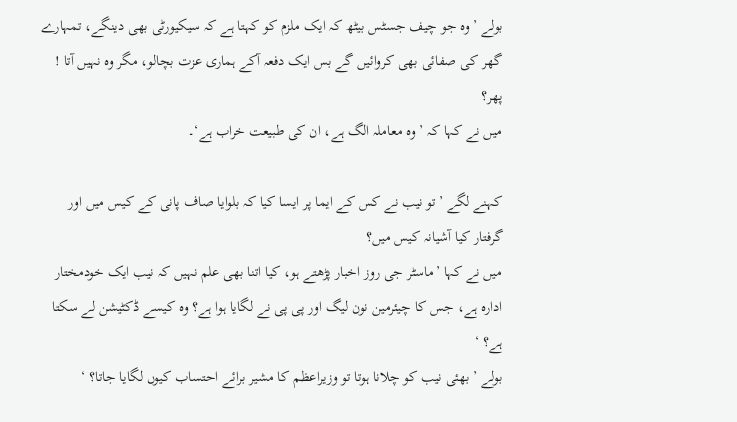بولے ’وہ جو چیف جسٹس بیٹھ کہ ایک ملزم کو کہتا ہے کہ سیکیورٹی بھی دینگے، تمہارے گھر کی صفائی بھی کروائیں گے بس ایک دفعہ آکے ہماری عزت بچالو، مگر وہ نہیں آتا ! پھر؟
میں نے کہا کہ ’وہ معاملہ الگ ہے، ان کی طبیعت خراب ہے‘۔

کہنے لگے ’تو نیب نے کس کے ایما پر ایسا کیا کہ بلوایا صاف پانی کے کیس میں اور گرفتار کیا آشیانہ کیس میں؟
میں نے کہا ’ماسٹر جی روز اخبار پڑھتے ہو، کیا اتنا بھی علم نہیں کہ نیب ایک خودمختار ادارہ ہے، جس کا چیئرمین نون لیگ اور پی پی نے لگایا ہوا ہے؟ وہ کیسے ڈکٹیشن لے سکتا ہے؟ ‘
بولے ’ بھئی نیب کو چلانا ہوتا تو وزیراعظم کا مشیر برائے احتساب کیوں لگایا جاتا؟ ‘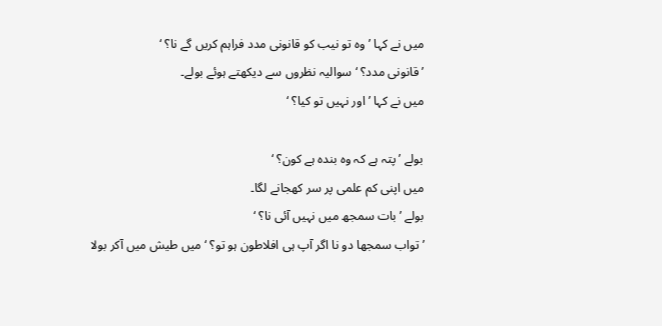میں نے کہا ’وہ تو نیب کو قانونی مدد فراہم کریں گے نا؟ ‘
’قانونی مدد؟ ‘ سوالیہ نظروں سے دیکھتے ہوئے بولے۔
میں نے کہا ’اور نہیں تو کیا؟ ‘

بولے ’پتہ ہے کہ وہ بندہ ہے کون؟ ‘
میں اپنی کم علمی پر سر کھجانے لگا۔
بولے ’بات سمجھ میں نہیں آئی نا؟ ‘
’ تواب سمجھا دو نا اگر آپ ہی افلاطون ہو تو؟ ‘ میں طیش میں آکر بولا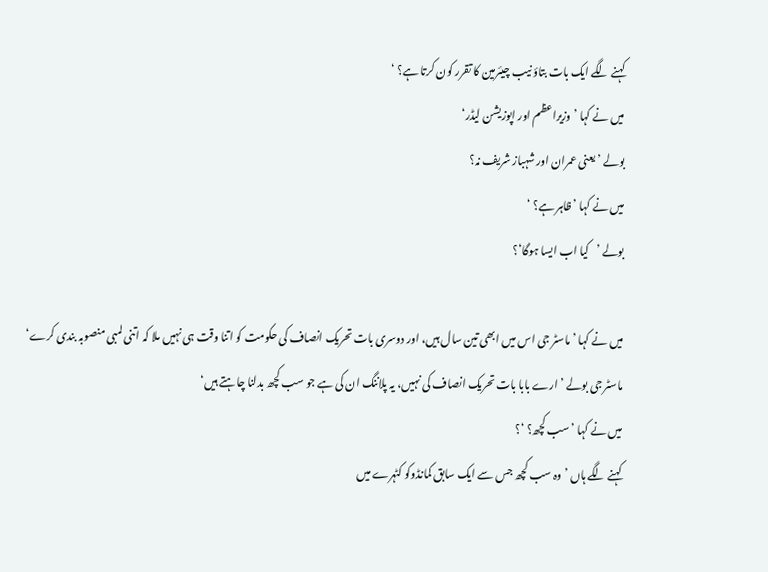کہنے لگے ایک بات بتاؤ نیب چیئرمین کا تقرر کون کرتا ہے؟ ‘
میں نے کہا ’ وزیراعظم اور اپوزیشن لیڈر‘
بولے ’یعنی عمران اور شہباز شریف نہ؟
میں نے کہا ’ظاہر ہے؟ ‘
بولے ’کیا اب ایسا ہوگا‘؟

میں نے کہا ’ماسٹر جی اس میں ابھی تین سال ہیں، اور دوسری بات تحریک انصاف کی حکومت کو اتنا وقت ہی نہیں ملا کہ اتنی لمبی منصوبہ بندی کرے‘
ماسٹر جی بولے ’ارے بابا بات تحریک انصاف کی نہیں، یہ پلاننگ ان کی ہے جو سب کچھ بدلنا چاہتے ہیں‘
میں نے کہا ’سب کچھ؟ ‘؟
کہنے لگے ہاں ’ وہ سب کچھ جس سے ایک سابق کمانڈوکو کٹہرے میں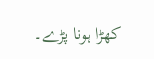کھڑا ہونا پڑے۔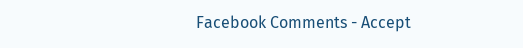Facebook Comments - Accept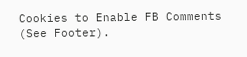Cookies to Enable FB Comments (See Footer).